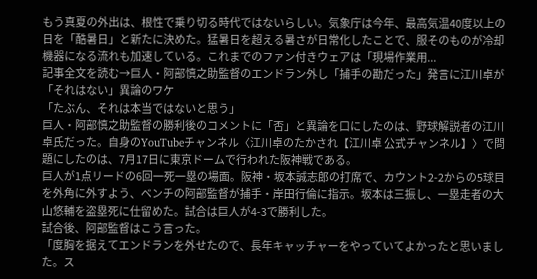もう真夏の外出は、根性で乗り切る時代ではないらしい。気象庁は今年、最高気温40度以上の日を「酷暑日」と新たに決めた。猛暑日を超える暑さが日常化したことで、服そのものが冷却機器になる流れも加速している。これまでのファン付きウェアは「現場作業用...
記事全文を読む→巨人・阿部慎之助監督のエンドラン外し「捕手の勘だった」発言に江川卓が「それはない」異論のワケ
「たぶん、それは本当ではないと思う」
巨人・阿部慎之助監督の勝利後のコメントに「否」と異論を口にしたのは、野球解説者の江川卓氏だった。自身のYouTubeチャンネル〈江川卓のたかされ【江川卓 公式チャンネル】〉で問題にしたのは、7月17日に東京ドームで行われた阪神戦である。
巨人が1点リードの6回一死一塁の場面。阪神・坂本誠志郎の打席で、カウント2-2からの5球目を外角に外すよう、ベンチの阿部監督が捕手・岸田行倫に指示。坂本は三振し、一塁走者の大山悠輔を盗塁死に仕留めた。試合は巨人が4-3で勝利した。
試合後、阿部監督はこう言った。
「度胸を据えてエンドランを外せたので、長年キャッチャーをやっていてよかったと思いました。ス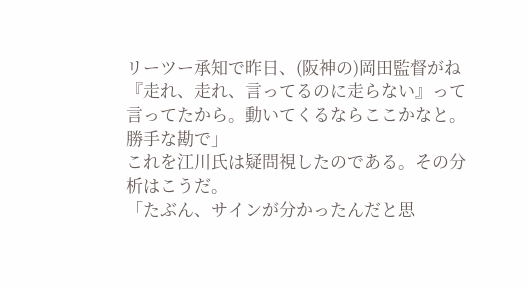リーツー承知で昨日、(阪神の)岡田監督がね『走れ、走れ、言ってるのに走らない』って言ってたから。動いてくるならここかなと。勝手な勘で」
これを江川氏は疑問視したのである。その分析はこうだ。
「たぶん、サインが分かったんだと思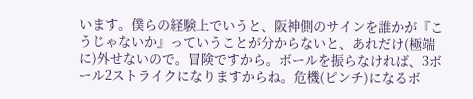います。僕らの経験上でいうと、阪神側のサインを誰かが『こうじゃないか』っていうことが分からないと、あれだけ(極端に)外せないので。冒険ですから。ボールを振らなければ、3ボール2ストライクになりますからね。危機(ピンチ)になるボ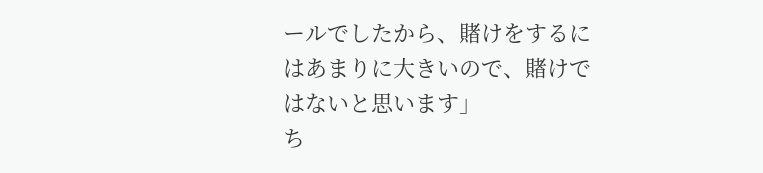ールでしたから、賭けをするにはあまりに大きいので、賭けではないと思います」
ち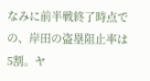なみに前半戦終了時点での、岸田の盗塁阻止率は5割。ヤ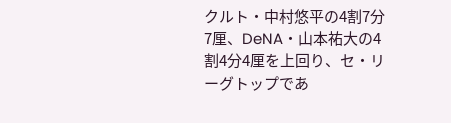クルト・中村悠平の4割7分7厘、DeNA・山本祐大の4割4分4厘を上回り、セ・リーグトップであ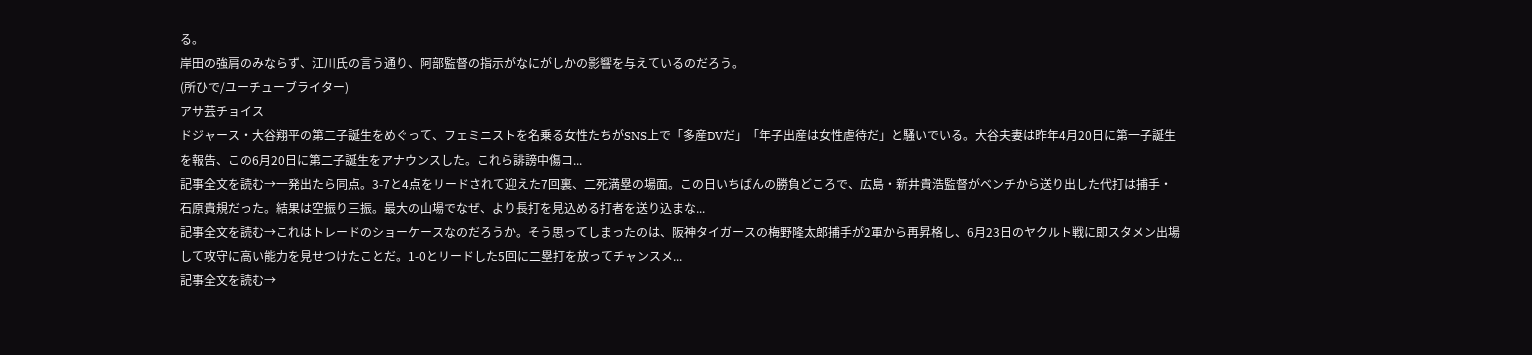る。
岸田の強肩のみならず、江川氏の言う通り、阿部監督の指示がなにがしかの影響を与えているのだろう。
(所ひで/ユーチューブライター)
アサ芸チョイス
ドジャース・大谷翔平の第二子誕生をめぐって、フェミニストを名乗る女性たちがSNS上で「多産DVだ」「年子出産は女性虐待だ」と騒いでいる。大谷夫妻は昨年4月20日に第一子誕生を報告、この6月20日に第二子誕生をアナウンスした。これら誹謗中傷コ...
記事全文を読む→一発出たら同点。3-7と4点をリードされて迎えた7回裏、二死満塁の場面。この日いちばんの勝負どころで、広島・新井貴浩監督がベンチから送り出した代打は捕手・石原貴規だった。結果は空振り三振。最大の山場でなぜ、より長打を見込める打者を送り込まな...
記事全文を読む→これはトレードのショーケースなのだろうか。そう思ってしまったのは、阪神タイガースの梅野隆太郎捕手が2軍から再昇格し、6月23日のヤクルト戦に即スタメン出場して攻守に高い能力を見せつけたことだ。1-0とリードした5回に二塁打を放ってチャンスメ...
記事全文を読む→